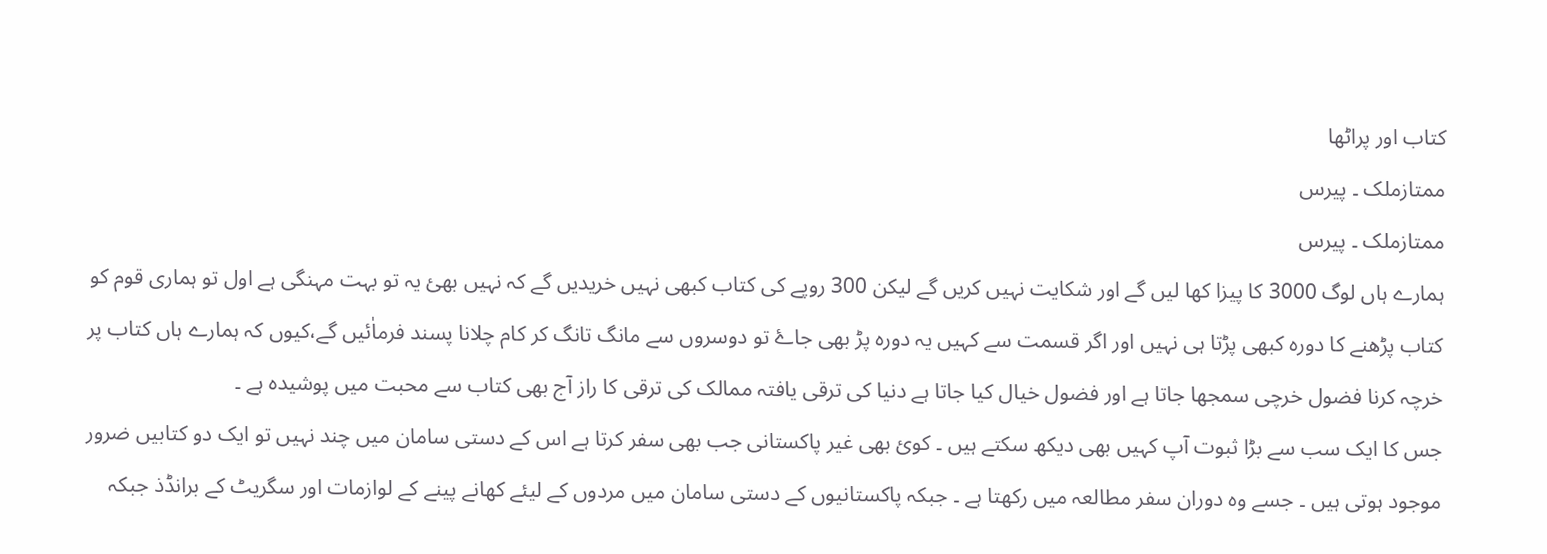کتاب اور پراٹھا
ممتازملک ۔ پیرس
ممتازملک ۔ پیرس
ہمارے ہاں لوگ 3000 کا پیزا کھا لیں گے اور شکایت نہیں کریں گے لیکن 300 روپے کی کتاب کبھی نہیں خریدیں گے کہ نہیں بھئ یہ تو بہت مہنگی ہے اول تو ہماری قوم کو کتاب پڑھنے کا دورہ کبھی پڑتا ہی نہیں اور اگر قسمت سے کہیں یہ دورہ پڑ بھی جاۓ تو دوسروں سے مانگ تانگ کر کام چلانا پسند فرماٰئیں گے،کیوں کہ ہمارے ہاں کتاب پر خرچہ کرنا فضول خرچی سمجھا جاتا ہے اور فضول خیال کیا جاتا ہے دنیا کی ترقی یافتہ ممالک کی ترقی کا راز آج بھی کتاب سے محبت میں پوشیدہ ہے ۔
جس کا ایک سب سے بڑا ثبوت آپ کہیں بھی دیکھ سکتے ہیں ۔ کوئ بھی غیر پاکستانی جب بھی سفر کرتا ہے اس کے دستی سامان میں چند نہیں تو ایک دو کتابیں ضرور موجود ہوتی ہیں ۔ جسے وہ دوران سفر مطالعہ میں رکھتا ہے ۔ جبکہ پاکستانیوں کے دستی سامان میں مردوں کے لیئے کھانے پینے کے لوازمات اور سگریٹ کے برانڈذ جبکہ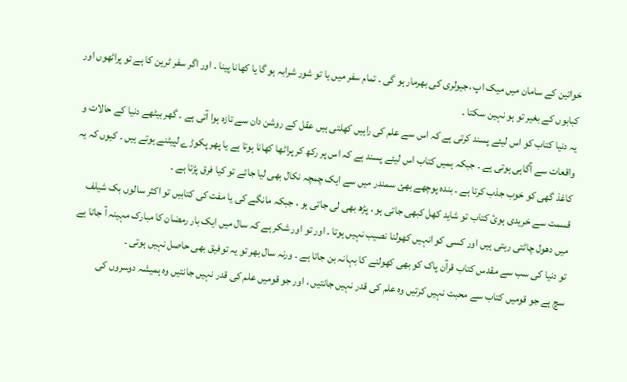خواتین کے سامان میں میک اپ ،جیولری کی بھرمار ہو گی ۔ تمام سفر میں یا تو شور شرابہ ہو گا یا کھانا پینا ۔ اور اگر سفر ٹرین کا ہے تو پراٹھوں اور کبابوں کے بغیر تو ہو نہین سکتا ۔
یہ دنیا کتاب کو اس لیئے پسند کرتی ہے کہ اس سے علم کی راہیں کھلتی ہیں عقل کے روشن دان سے تازہ ہوا آتی ہے ۔ گھر بیٹھے دنیا کے حالات و واقعات سے آگاہی ہوتی ہے ۔ جبکہ ہمیں کتاب اس لیئے پسند ہے کہ اس پر رکھ کر پراٹھا کھانا ہوتا ہے یا پھر پکوڑے لپیٹنے ہوتے ہیں ۔ کیوں کہ یہ کاغذ گھی کو خوب جذب کرتا ہے ۔ بندہ پوچھے بھئ سمندر میں سے ایک چمچہ نکال بھی لیا جائے تو کیا فرق پڑتا ہے ۔
قسمت سے خریدی ہوئ کتاب تو شاید کھل کبھی جاتی ہو ، پڑھ بھی لی جاتی ہو ، جبکہ مانگے کی یا مفت کی کتابیں تو اکثر سالوں بک شیلف میں دھول چاٹتی رہتی ہیں اور کسی کو انہیں کھولنا نصیب نہیں ہوتا ۔ اور تو اور شکر ہے کہ سال میں ایک بار رمضان کا مبارک مہینہ آ جاتا ہے تو دنیا کی سب سے مقدس کتاب قرآن پاک کو بھی کھولنے کا بہانہ بن جاتا ہے ۔ ورنہ سال بھر تو یہ توفیق بھی حاصل نہیں ہوتی ۔
سچ ہے جو قومیں کتاب سے محبت نہیں کرتیں وہ علم کی قدر نہیں جانتیں ، اور جو قومیں علم کی قدر نہیں جانتیں وہ ہمیشہ دوسروں کی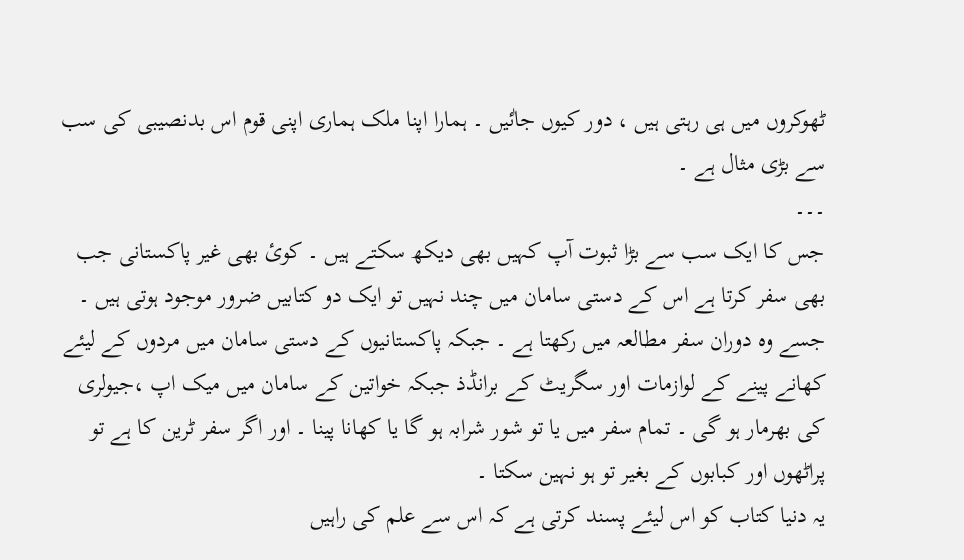ٹھوکروں میں ہی رہتی ہیں ، دور کیوں جاٰئیں ۔ ہمارا اپنا ملک ہماری اپنی قوم اس بدنصیبی کی سب سے بڑی مثال ہے ۔
۔۔۔
جس کا ایک سب سے بڑا ثبوت آپ کہیں بھی دیکھ سکتے ہیں ۔ کوئ بھی غیر پاکستانی جب بھی سفر کرتا ہے اس کے دستی سامان میں چند نہیں تو ایک دو کتابیں ضرور موجود ہوتی ہیں ۔ جسے وہ دوران سفر مطالعہ میں رکھتا ہے ۔ جبکہ پاکستانیوں کے دستی سامان میں مردوں کے لیئے کھانے پینے کے لوازمات اور سگریٹ کے برانڈذ جبکہ خواتین کے سامان میں میک اپ ،جیولری کی بھرمار ہو گی ۔ تمام سفر میں یا تو شور شرابہ ہو گا یا کھانا پینا ۔ اور اگر سفر ٹرین کا ہے تو پراٹھوں اور کبابوں کے بغیر تو ہو نہین سکتا ۔
یہ دنیا کتاب کو اس لیئے پسند کرتی ہے کہ اس سے علم کی راہیں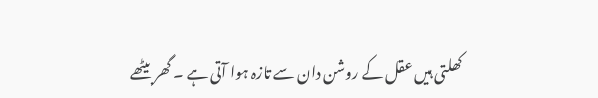کھلتی ہیں عقل کے روشن دان سے تازہ ہوا آتی ہے ۔ گھر بیٹھے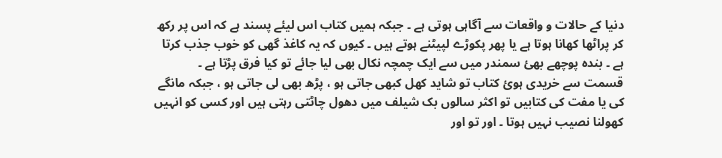دنیا کے حالات و واقعات سے آگاہی ہوتی ہے ۔ جبکہ ہمیں کتاب اس لیئے پسند ہے کہ اس پر رکھ کر پراٹھا کھانا ہوتا ہے یا پھر پکوڑے لپیٹنے ہوتے ہیں ۔ کیوں کہ یہ کاغذ گھی کو خوب جذب کرتا ہے ۔ بندہ پوچھے بھئ سمندر میں سے ایک چمچہ نکال بھی لیا جائے تو کیا فرق پڑتا ہے ۔
قسمت سے خریدی ہوئ کتاب تو شاید کھل کبھی جاتی ہو ، پڑھ بھی لی جاتی ہو ، جبکہ مانگے کی یا مفت کی کتابیں تو اکثر سالوں بک شیلف میں دھول چاٹتی رہتی ہیں اور کسی کو انہیں کھولنا نصیب نہیں ہوتا ۔ اور تو اور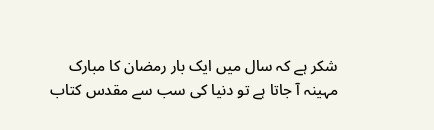شکر ہے کہ سال میں ایک بار رمضان کا مبارک مہینہ آ جاتا ہے تو دنیا کی سب سے مقدس کتاب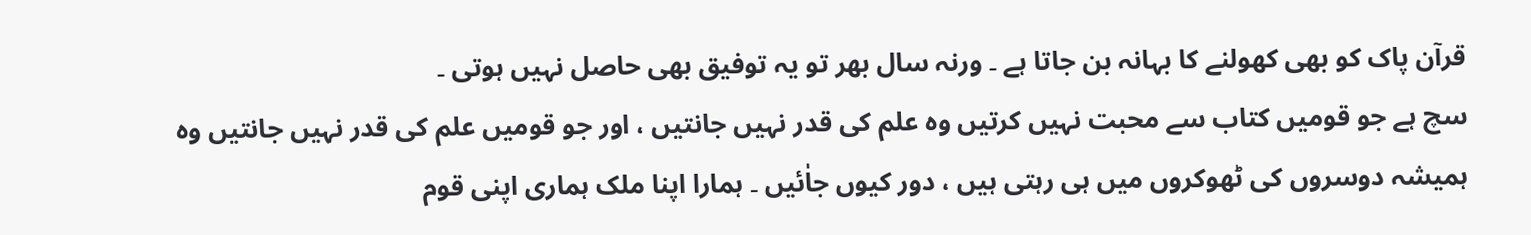قرآن پاک کو بھی کھولنے کا بہانہ بن جاتا ہے ۔ ورنہ سال بھر تو یہ توفیق بھی حاصل نہیں ہوتی ۔
سچ ہے جو قومیں کتاب سے محبت نہیں کرتیں وہ علم کی قدر نہیں جانتیں ، اور جو قومیں علم کی قدر نہیں جانتیں وہ ہمیشہ دوسروں کی ٹھوکروں میں ہی رہتی ہیں ، دور کیوں جاٰئیں ۔ ہمارا اپنا ملک ہماری اپنی قوم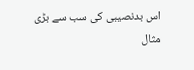اس بدنصیبی کی سب سے بڑی مثال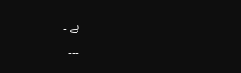ہے ۔
۔۔۔